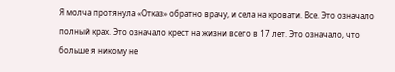Я молча протянула «Отказ» обратно врачу, и села на кровати. Все. Это означало полный крах. Это означало крест на жизни всего в 17 лет. Это означало, что больше я никому не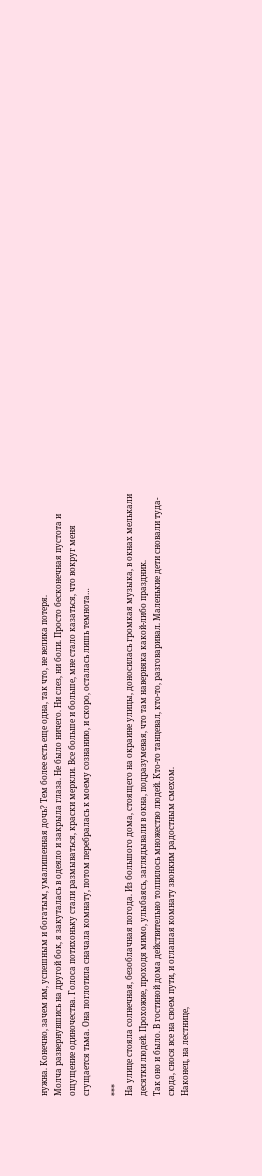нужна. Конечно, зачем им, успешным и богатым, умалишенная дочь? Тем более есть еще одна, так что, не велика потеря.
Молча развернувшись на другой бок, я закуталась в одеяло и закрыла глаза. Не было ничего. Ни слез, ни боли. Просто бесконечная пустота и ощущение одиночества. Голоса потихоньку стали размываться, краски меркли. Все больше и больше, мне стало казаться, что вокруг меня сгущается тьма. Она поглотила сначала комнату, потом перебралась к моему сознанию, и скоро, осталась лишь темнота…

***
На улице стояла солнечная, безоблачная погода. Из большого дома, стоящего на окраине улицы, доносилась громкая музыка, в окнах мелькали десятки людей. Прохожие, проходя мимо, улыбаясь, заглядывали в окна, подразумевая, что там наверняка какой-либо праздник.
Так оно и было. В гостиной дома действительно толпилось множество людей. Кто-то танцевал, кто-то, разговаривал. Маленькие дети сновали туда-сюда, снося все на своем пути, и оглашая комнату звонким радостным смехом.
Наконец, на лестнице,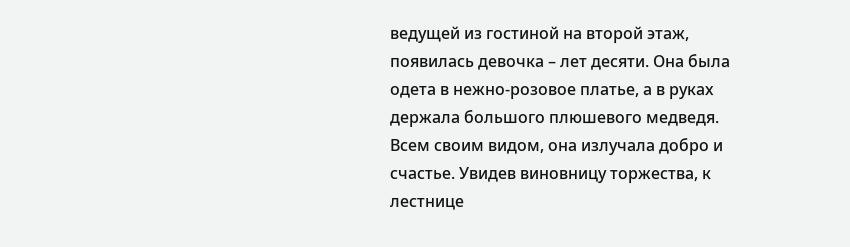ведущей из гостиной на второй этаж, появилась девочка – лет десяти. Она была одета в нежно-розовое платье, а в руках держала большого плюшевого медведя. Всем своим видом, она излучала добро и счастье. Увидев виновницу торжества, к лестнице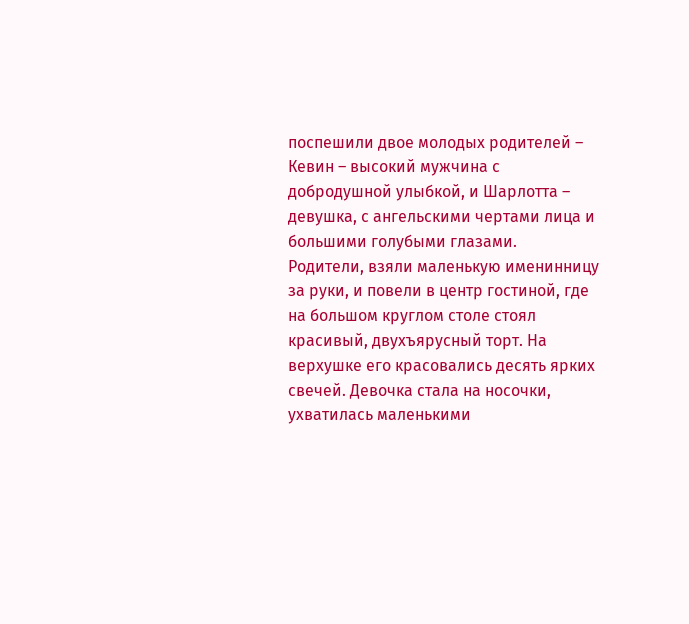поспешили двое молодых родителей – Кевин – высокий мужчина с добродушной улыбкой, и Шарлотта – девушка, с ангельскими чертами лица и большими голубыми глазами.
Родители, взяли маленькую именинницу за руки, и повели в центр гостиной, где на большом круглом столе стоял красивый, двухъярусный торт. На верхушке его красовались десять ярких свечей. Девочка стала на носочки, ухватилась маленькими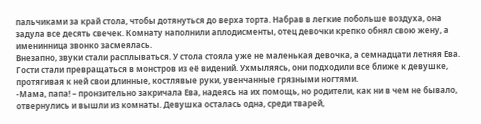пальчиками за край стола, чтобы дотянуться до верха торта. Набрав в легкие побольше воздуха, она задула все десять свечек. Комнату наполнили аплодисменты, отец девочки крепко обнял свою жену, а именинница звонко засмеялась.
Внезапно, звуки стали расплываться. У стола стояла уже не маленькая девочка, а семнадцати летняя Ева. Гости стали превращаться в монстров из её видений. Ухмыляясь, они подходили все ближе к девушке, протягивая к ней свои длинные, костлявые руки, увенчанные грязными ногтями.
-Мама, папа! – пронзительно закричала Ева, надеясь на их помощь, но родители, как ни в чем не бывало, отвернулись и вышли из комнаты. Девушка осталась одна, среди тварей,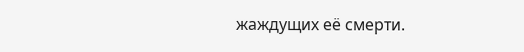жаждущих её смерти.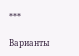***

Варианты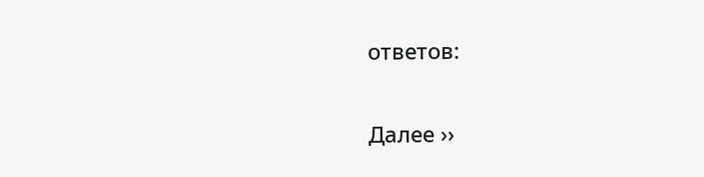ответов:

Далее ››